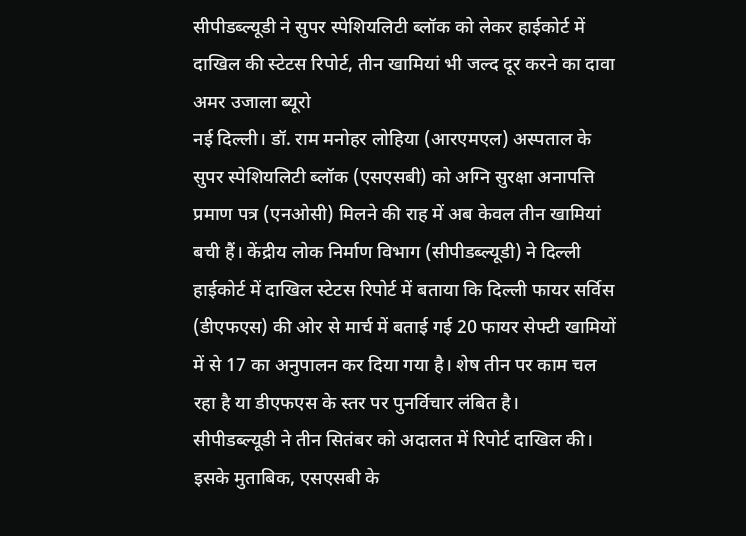सीपीडब्ल्यूडी ने सुपर स्पेशियलिटी ब्लॉक को लेकर हाईकोर्ट में दाखिल की स्टेटस रिपोर्ट, तीन खामियां भी जल्द दूर करने का दावा
अमर उजाला ब्यूरो
नई दिल्ली। डॉ. राम मनोहर लोहिया (आरएमएल) अस्पताल के सुपर स्पेशियलिटी ब्लॉक (एसएसबी) को अग्नि सुरक्षा अनापत्ति प्रमाण पत्र (एनओसी) मिलने की राह में अब केवल तीन खामियां बची हैं। केंद्रीय लोक निर्माण विभाग (सीपीडब्ल्यूडी) ने दिल्ली हाईकोर्ट में दाखिल स्टेटस रिपोर्ट में बताया कि दिल्ली फायर सर्विस (डीएफएस) की ओर से मार्च में बताई गई 20 फायर सेफ्टी खामियों में से 17 का अनुपालन कर दिया गया है। शेष तीन पर काम चल रहा है या डीएफएस के स्तर पर पुनर्विचार लंबित है।
सीपीडब्ल्यूडी ने तीन सितंबर को अदालत में रिपोर्ट दाखिल की। इसके मुताबिक, एसएसबी के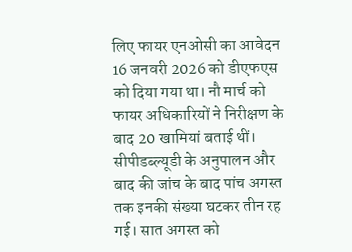लिए फायर एनओसी का आवेदन 16 जनवरी 2026 को डीएफएस को दिया गया था। नौ मार्च को फायर अधिकारियों ने निरीक्षण के बाद 20 खामियां बताई थीं। सीपीडब्ल्यूडी के अनुपालन और बाद की जांच के बाद पांच अगस्त तक इनकी संख्या घटकर तीन रह गई। सात अगस्त को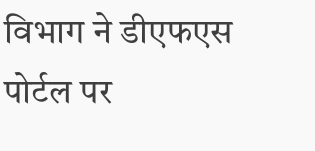विभाग ने डीएफएस पोर्टल पर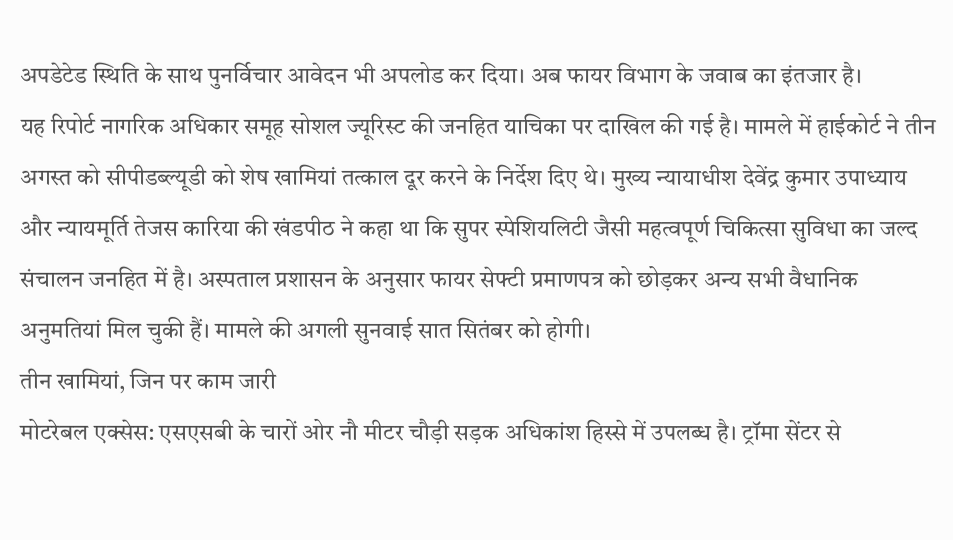अपडेटेड स्थिति के साथ पुनर्विचार आवेदन भी अपलोड कर दिया। अब फायर विभाग के जवाब का इंतजार है।
यह रिपोर्ट नागरिक अधिकार समूह सोशल ज्यूरिस्ट की जनहित याचिका पर दाखिल की गई है। मामले में हाईकोर्ट ने तीन अगस्त को सीपीडब्ल्यूडी को शेष खामियां तत्काल दूर करने के निर्देश दिए थे। मुख्य न्यायाधीश देवेंद्र कुमार उपाध्याय और न्यायमूर्ति तेजस कारिया की खंडपीठ ने कहा था कि सुपर स्पेशियलिटी जैसी महत्वपूर्ण चिकित्सा सुविधा का जल्द संचालन जनहित में है। अस्पताल प्रशासन के अनुसार फायर सेफ्टी प्रमाणपत्र को छोड़कर अन्य सभी वैधानिक अनुमतियां मिल चुकी हैं। मामले की अगली सुनवाई सात सितंबर को होगी।
तीन खामियां, जिन पर काम जारी
मोटरेबल एक्सेस: एसएसबी के चारों ओर नौ मीटर चौड़ी सड़क अधिकांश हिस्से में उपलब्ध है। ट्रॉमा सेंटर से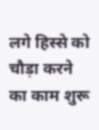लगे हिस्से को चौड़ा करने का काम शुरू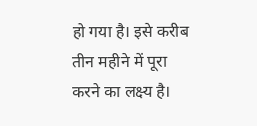हो गया है। इसे करीब तीन महीने में पूरा करने का लक्ष्य है।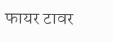फायर टावर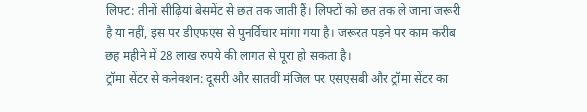लिफ्ट: तीनों सीढ़ियां बेसमेंट से छत तक जाती हैं। लिफ्टों को छत तक ले जाना जरूरी है या नहीं, इस पर डीएफएस से पुनर्विचार मांगा गया है। जरूरत पड़ने पर काम करीब छह महीने में 28 लाख रुपये की लागत से पूरा हो सकता है।
ट्रॉमा सेंटर से कनेक्शन: दूसरी और सातवीं मंजिल पर एसएसबी और ट्रॉमा सेंटर का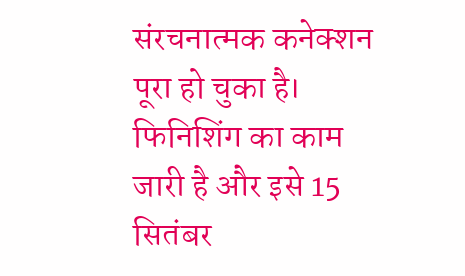संरचनात्मक कनेक्शन पूरा हो चुका है। फिनिशिंग का काम जारी है और इसे 15 सितंबर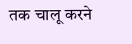तक चालू करने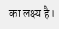का लक्ष्य है।